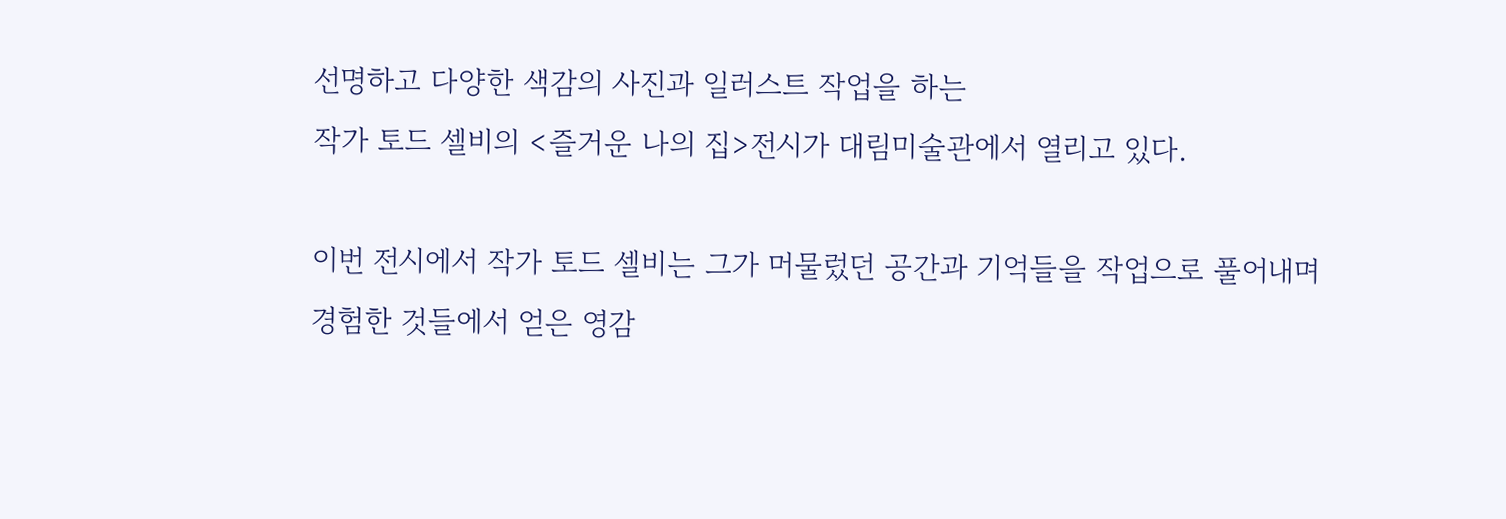선명하고 다양한 색감의 사진과 일러스트 작업을 하는
작가 토드 셀비의 <즐거운 나의 집>전시가 대림미술관에서 열리고 있다.

이번 전시에서 작가 토드 셀비는 그가 머물렀던 공간과 기억들을 작업으로 풀어내며
경험한 것들에서 얻은 영감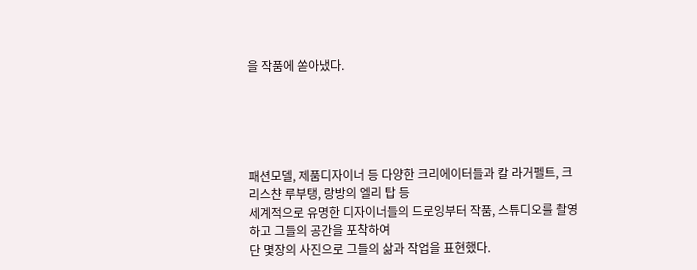을 작품에 쏟아냈다.





패션모델, 제품디자이너 등 다양한 크리에이터들과 칼 라거펠트, 크리스챤 루부탱, 랑방의 엘리 탑 등
세계적으로 유명한 디자이너들의 드로잉부터 작품, 스튜디오를 촬영하고 그들의 공간을 포착하여
단 몇장의 사진으로 그들의 삶과 작업을 표현했다.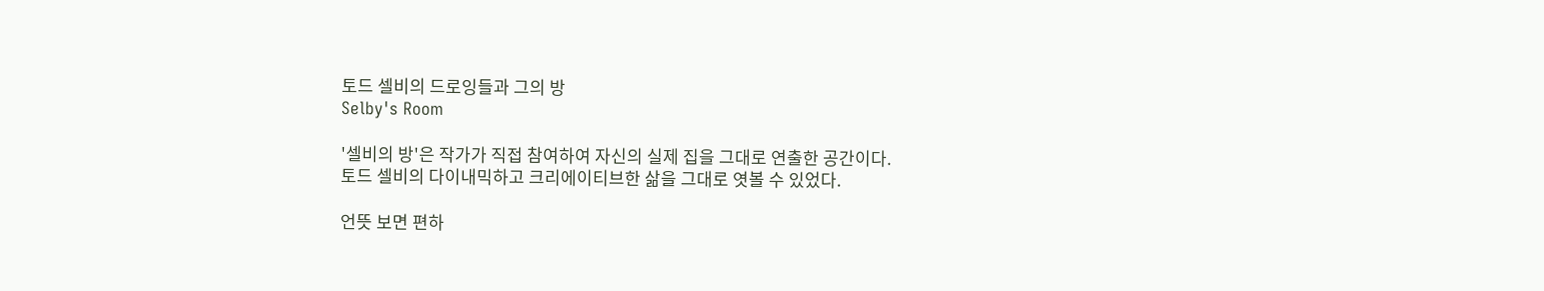토드 셀비의 드로잉들과 그의 방
Selby's Room

'셀비의 방'은 작가가 직접 참여하여 자신의 실제 집을 그대로 연출한 공간이다.
토드 셀비의 다이내믹하고 크리에이티브한 삶을 그대로 엿볼 수 있었다.

언뜻 보면 편하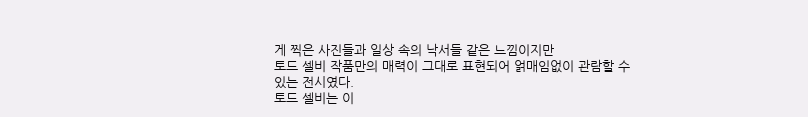게 찍은 사진들과 일상 속의 낙서들 같은 느낌이지만
토드 셀비 작품만의 매력이 그대로 표현되어 얽매임없이 관람할 수 있는 전시였다.
토드 셀비는 이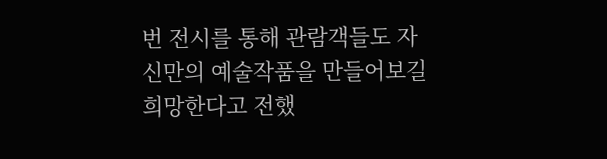번 전시를 통해 관람객들도 자신만의 예술작품을 만들어보길 희망한다고 전했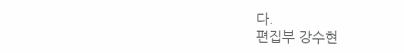다.
편집부 강수현